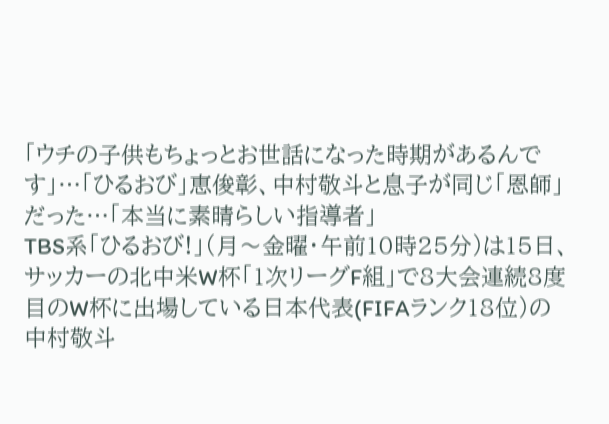「ウチの子供もちょっとお世話になった時期があるんです」…「ひるおび」恵俊彰、中村敬斗と息子が同じ「恩師」だった…「本当に素晴らしい指導者」
TBS系「ひるおび!」(月〜金曜・午前10時25分)は15日、サッカーの北中米W杯「1次リーグF組」で8大会連続8度目のW杯に出場している日本代表(FIFAランク18位)の中村敬斗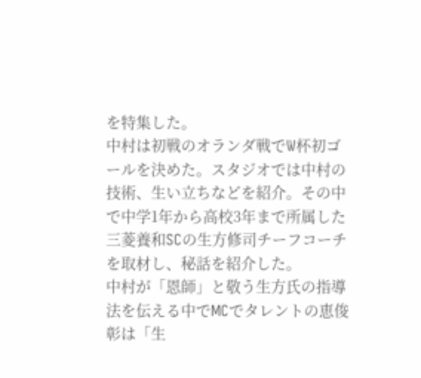を特集した。
中村は初戦のオランダ戦でW杯初ゴールを決めた。スタジオでは中村の技術、生い立ちなどを紹介。その中で中学1年から高校3年まで所属した三菱養和SCの生方修司チーフコーチを取材し、秘話を紹介した。
中村が「恩師」と敬う生方氏の指導法を伝える中でMCでタレントの恵俊彰は「生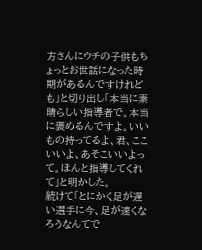方さんにウチの子供もちょっとお世話になった時期があるんですけれども」と切り出し「本当に素晴らしい指導者で。本当に褒めるんですよ。いいもの持ってるよ、君、ここいいよ、あそこいいよって。ほんと指導してくれて」と明かした。
続けて「とにかく足が遅い選手に今、足が速くなろうなんてで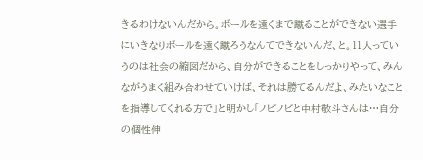きるわけないんだから。ボールを遠くまで蹴ることができない選手にいきなりボールを遠く蹴ろうなんてできないんだ、と。11人っていうのは社会の縮図だから、自分ができることをしっかりやって、みんながうまく組み合わせていけば、それは勝てるんだよ、みたいなことを指導してくれる方で」と明かし「ノビノビと中村敬斗さんは…自分の個性伸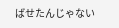ばせたんじゃない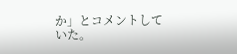か」とコメントしていた。